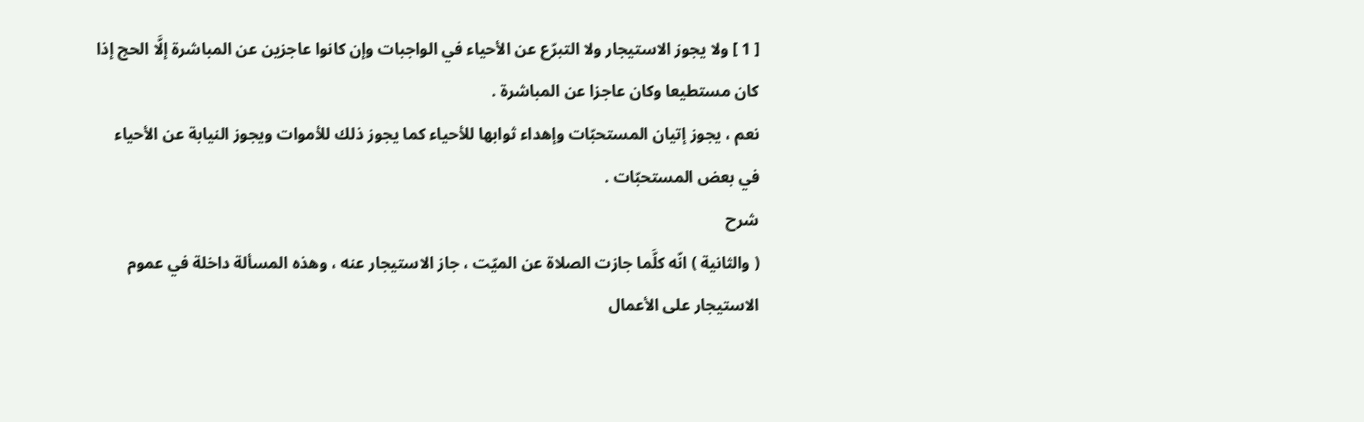[ 1 ] ولا يجوز الاستيجار ولا التبرّع عن الأحياء في الواجبات وإن كانوا عاجزين عن المباشرة إلَّا الحج إذا كان مستطيعا وكان عاجزا عن المباشرة .
نعم ، يجوز إتيان المستحبّات وإهداء ثوابها للأحياء كما يجوز ذلك للأموات ويجوز النيابة عن الأحياء في بعض المستحبّات .
شرح
( والثانية ) انّه كلَّما جازت الصلاة عن الميّت ، جاز الاستيجار عنه ، وهذه المسألة داخلة في عموم الاستيجار على الأعمال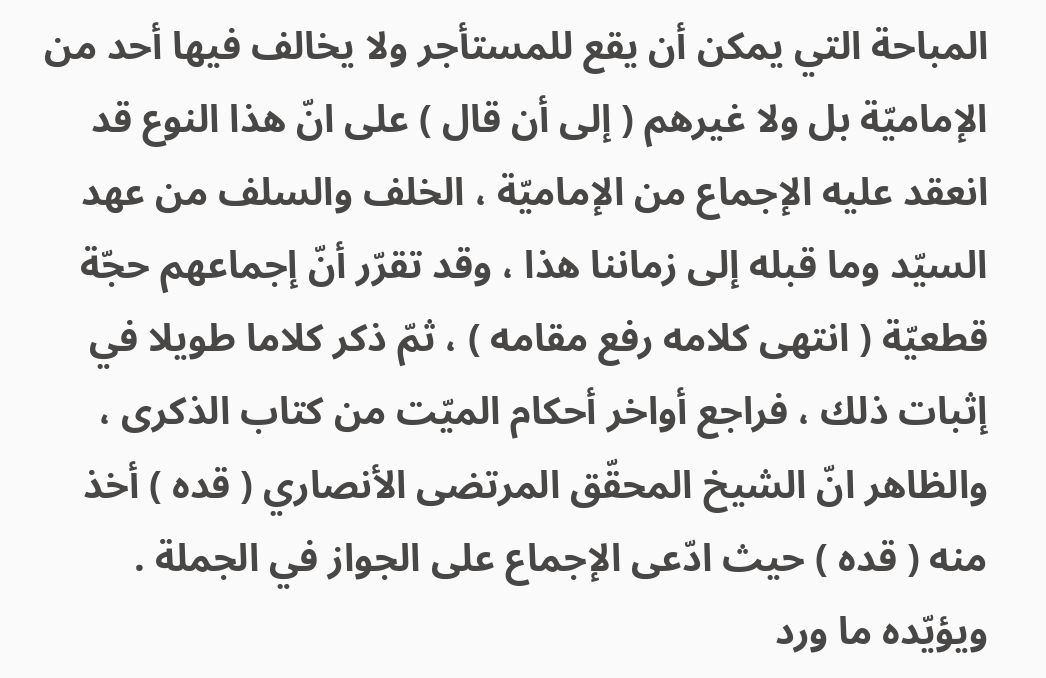المباحة التي يمكن أن يقع للمستأجر ولا يخالف فيها أحد من الإماميّة بل ولا غيرهم ( إلى أن قال ) على انّ هذا النوع قد انعقد عليه الإجماع من الإماميّة ، الخلف والسلف من عهد السيّد وما قبله إلى زماننا هذا ، وقد تقرّر أنّ إجماعهم حجّة قطعيّة ( انتهى كلامه رفع مقامه ) ، ثمّ ذكر كلاما طويلا في إثبات ذلك ، فراجع أواخر أحكام الميّت من كتاب الذكرى ، والظاهر انّ الشيخ المحقّق المرتضى الأنصاري ( قده ) أخذ منه ( قده ) حيث ادّعى الإجماع على الجواز في الجملة .
ويؤيّده ما ورد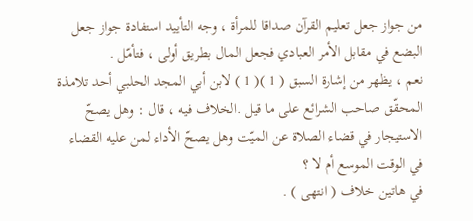من جواز جعل تعليم القرآن صداقا للمرأة ، وجه التأييد استفادة جواز جعل البضع في مقابل الأمر العبادي فجعل المال بطريق أولى ، فتأمّل .
نعم ، يظهر من إشارة السبق ( 1 )( 1 ) لابن أبي المجد الحلبي أحد تلامذة المحقّق صاحب الشرائع على ما قيل .الخلاف فيه ، قال : وهل يصحّ الاستيجار في قضاء الصلاة عن الميّت وهل يصحّ الأداء لمن عليه القضاء في الوقت الموسع أم لا ؟
في هاتين خلاف ( انتهى ) .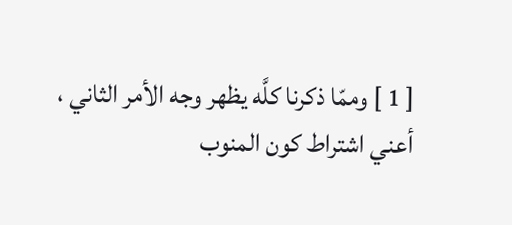[ 1 ] وممّا ذكرنا كلَّه يظهر وجه الأمر الثاني ، أعني اشتراط كون المنوب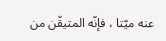عنه ميّتا ، فإنّه المتيقّن من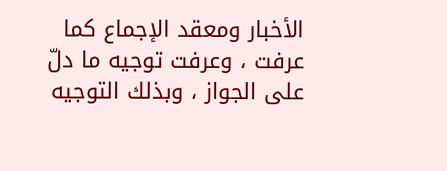الأخبار ومعقد الإجماع كما عرفت ، وعرفت توجيه ما دلّ على الجواز ، وبذلك التوجيه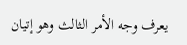يعرف وجه الأمر الثالث وهو إتيان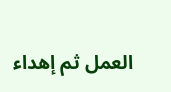العمل ثم إهداء